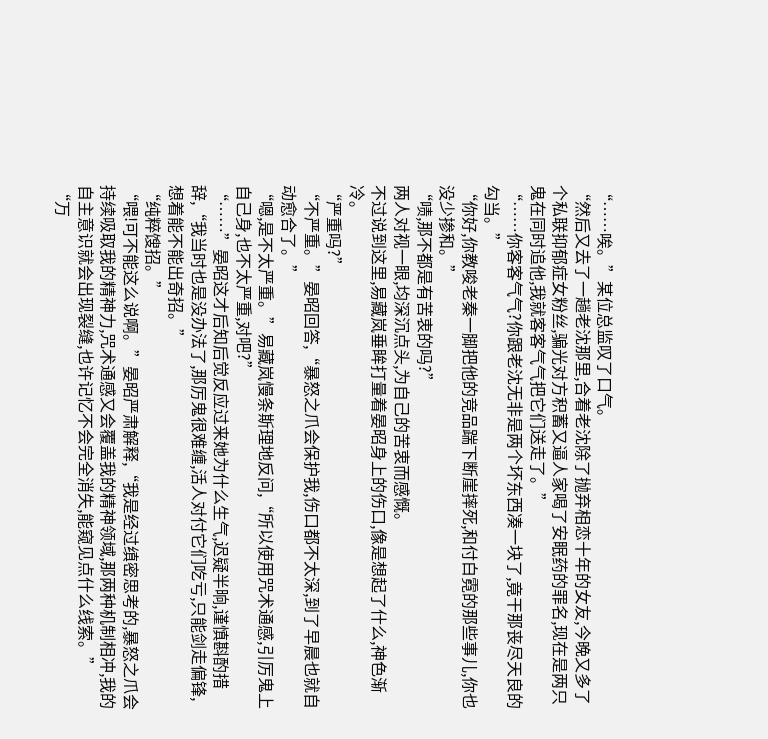“……唉。”某位总监叹了口气。
“然后又去了一趟老沈那里,合着老沈除了抛弃相恋十年的女友,今晚又多了个私联抑郁症女粉丝,骗光对方积蓄又逼人家喝了安眠药的罪名,现在是两只鬼在同时追他,我就客客气气把它们送走了。”
“……你客客气气?你跟老沈无非是两个坏东西凑一块了,竟干那丧尽天良的勾当。”
“你好,你教唆老秦一脚把他的竞品踹下断崖摔死,和付白霓的那些事儿,你也没少掺和。”
“啧,那不都是有苦衷的吗?”
两人对视一眼,均深沉点头,为自己的苦衷而感慨。
不过说到这里,易藏岚垂眸打量着晏昭身上的伤口,像是想起了什么,神色渐冷。
“严重吗?”
“不严重。”晏昭回答,“暴怒之爪会保护我,伤口都不太深,到了早晨也就自动愈合了。”
“嗯,是不太严重。”易藏岚慢条斯理地反问,“所以使用咒术通感,引厉鬼上自己身,也不太严重,对吧?”
“……”晏昭这才后知后觉反应过来她为什么生气,迟疑半晌,谨慎斟酌措辞,“我当时也是没办法了,那厉鬼很难缠,活人对付它们吃亏,只能剑走偏锋,想着能不能出奇招。”
“纯粹馊招。”
“喂!可不能这么说啊。”晏昭严肃解释,“我是经过缜密思考的,暴怒之爪会持续吸取我的精神力,咒术通感又会覆盖我的精神领域,那两种机制相冲,我的自主意识就会出现裂缝,也许记忆不会完全消失,能窥见点什么线索。”
“万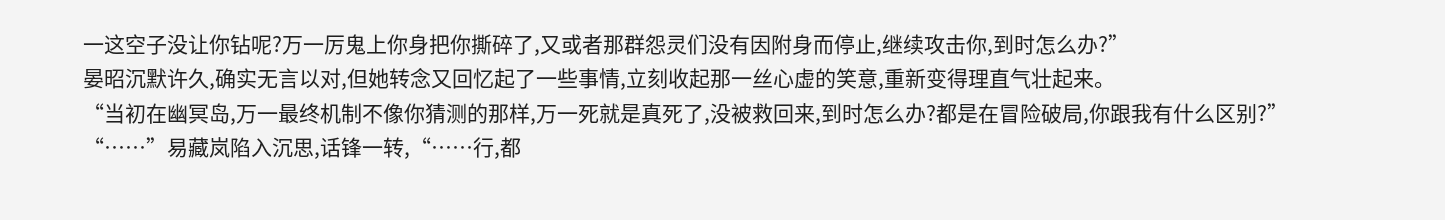一这空子没让你钻呢?万一厉鬼上你身把你撕碎了,又或者那群怨灵们没有因附身而停止,继续攻击你,到时怎么办?”
晏昭沉默许久,确实无言以对,但她转念又回忆起了一些事情,立刻收起那一丝心虚的笑意,重新变得理直气壮起来。
“当初在幽冥岛,万一最终机制不像你猜测的那样,万一死就是真死了,没被救回来,到时怎么办?都是在冒险破局,你跟我有什么区别?”
“……”易藏岚陷入沉思,话锋一转,“……行,都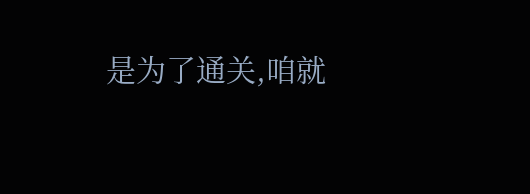是为了通关,咱就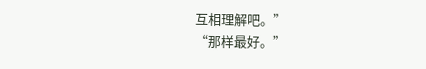互相理解吧。”
“那样最好。”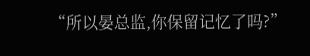“所以晏总监,你保留记忆了吗?”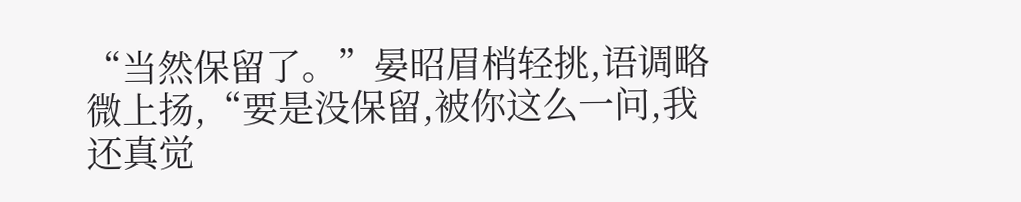“当然保留了。”晏昭眉梢轻挑,语调略微上扬,“要是没保留,被你这么一问,我还真觉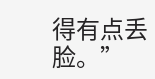得有点丢脸。”